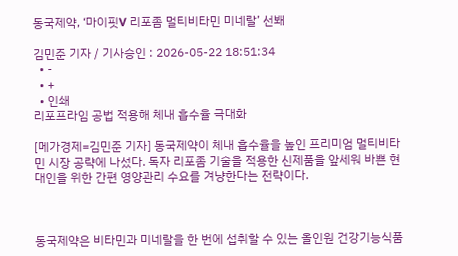동국제약, ‘마이핏V 리포좀 멀티비타민 미네랄’ 선봬

김민준 기자 / 기사승인 : 2026-05-22 18:51:34
  • -
  • +
  • 인쇄
리포프라임 공법 적용해 체내 흡수율 극대화

[메가경제=김민준 기자] 동국제약이 체내 흡수율을 높인 프리미엄 멀티비타민 시장 공략에 나섰다. 독자 리포좀 기술을 적용한 신제품을 앞세워 바쁜 현대인을 위한 간편 영양관리 수요를 겨냥한다는 전략이다.



동국제약은 비타민과 미네랄을 한 번에 섭취할 수 있는 올인원 건강기능식품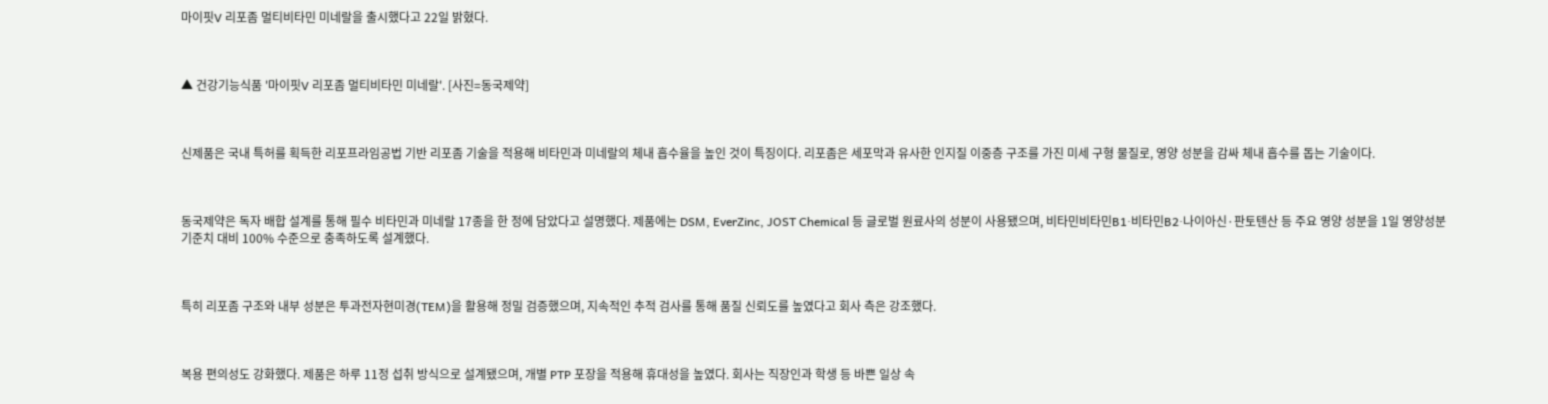마이핏V 리포좀 멀티비타민 미네랄을 출시했다고 22일 밝혔다.



▲ 건강기능식품 '마이핏V 리포좀 멀티비타민 미네랄'. [사진=동국제약]



신제품은 국내 특허를 획득한 리포프라임공법 기반 리포좀 기술을 적용해 비타민과 미네랄의 체내 흡수율을 높인 것이 특징이다. 리포좀은 세포막과 유사한 인지질 이중층 구조를 가진 미세 구형 물질로, 영양 성분을 감싸 체내 흡수를 돕는 기술이다.



동국제약은 독자 배합 설계를 통해 필수 비타민과 미네랄 17종을 한 정에 담았다고 설명했다. 제품에는 DSM, EverZinc, JOST Chemical 등 글로벌 원료사의 성분이 사용됐으며, 비타민비타민B1·비타민B2·나이아신·판토텐산 등 주요 영양 성분을 1일 영양성분기준치 대비 100% 수준으로 충족하도록 설계했다.



특히 리포좀 구조와 내부 성분은 투과전자현미경(TEM)을 활용해 정밀 검증했으며, 지속적인 추적 검사를 통해 품질 신뢰도를 높였다고 회사 측은 강조했다.



복용 편의성도 강화했다. 제품은 하루 11정 섭취 방식으로 설계됐으며, 개별 PTP 포장을 적용해 휴대성을 높였다. 회사는 직장인과 학생 등 바쁜 일상 속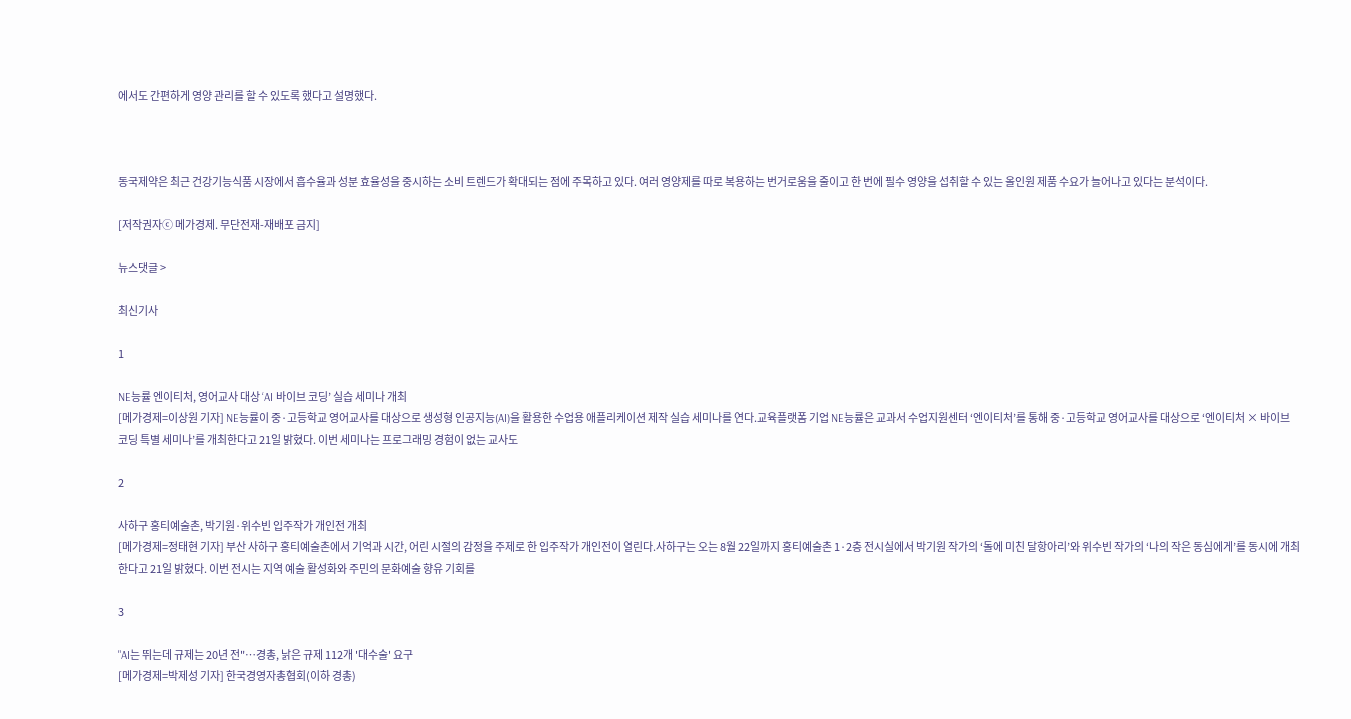에서도 간편하게 영양 관리를 할 수 있도록 했다고 설명했다.



동국제약은 최근 건강기능식품 시장에서 흡수율과 성분 효율성을 중시하는 소비 트렌드가 확대되는 점에 주목하고 있다. 여러 영양제를 따로 복용하는 번거로움을 줄이고 한 번에 필수 영양을 섭취할 수 있는 올인원 제품 수요가 늘어나고 있다는 분석이다.

[저작권자ⓒ 메가경제. 무단전재-재배포 금지]

뉴스댓글 >

최신기사

1

NE능률 엔이티처, 영어교사 대상 ‘AI 바이브 코딩’ 실습 세미나 개최
[메가경제=이상원 기자] NE능률이 중·고등학교 영어교사를 대상으로 생성형 인공지능(AI)을 활용한 수업용 애플리케이션 제작 실습 세미나를 연다.교육플랫폼 기업 NE능률은 교과서 수업지원센터 ‘엔이티처’를 통해 중·고등학교 영어교사를 대상으로 ‘엔이티처 × 바이브 코딩 특별 세미나’를 개최한다고 21일 밝혔다. 이번 세미나는 프로그래밍 경험이 없는 교사도

2

사하구 홍티예술촌, 박기원·위수빈 입주작가 개인전 개최
[메가경제=정태현 기자] 부산 사하구 홍티예술촌에서 기억과 시간, 어린 시절의 감정을 주제로 한 입주작가 개인전이 열린다.사하구는 오는 8월 22일까지 홍티예술촌 1·2층 전시실에서 박기원 작가의 ‘돌에 미친 달항아리’와 위수빈 작가의 ‘나의 작은 동심에게’를 동시에 개최한다고 21일 밝혔다. 이번 전시는 지역 예술 활성화와 주민의 문화예술 향유 기회를

3

"AI는 뛰는데 규제는 20년 전"…경총, 낡은 규제 112개 '대수술' 요구
[메가경제=박제성 기자] 한국경영자총협회(이하 경총)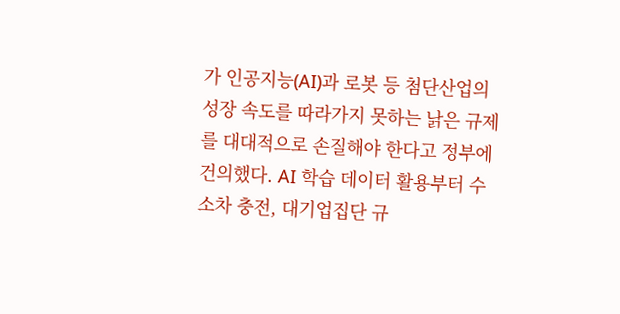가 인공지능(AI)과 로봇 등 첨단산업의 성장 속도를 따라가지 못하는 낡은 규제를 대대적으로 손질해야 한다고 정부에 건의했다. AI 학습 데이터 활용부터 수소차 충전, 대기업집단 규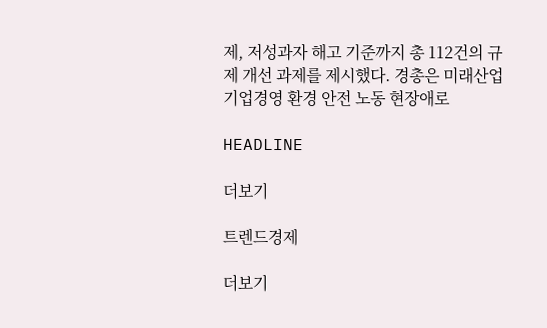제, 저성과자 해고 기준까지 총 112건의 규제 개선 과제를 제시했다. 경총은 미래산업 기업경영 환경 안전 노동 현장애로

HEADLINE

더보기

트렌드경제

더보기